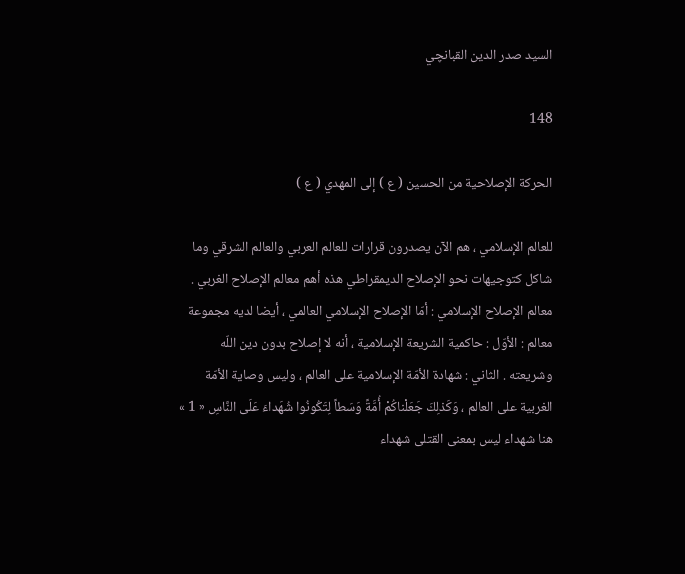السيد صدر الدين القبانچي

148

الحركة الإصلاحية من الحسين ( ع ) إلى المهدي ( ع )

للعالم الإسلامي ، هم الآن يصدرون قرارات للعالم العربي والعالم الشرقي وما شاكل كتوجيهات نحو الإصلاح الديمقراطي هذه أهم معالم الإصلاح الغربي . معالم الإصلاح الإسلامي : أمّا الإصلاح الإسلامي العالمي ، أيضا لديه مجموعة معالم : الأوّل : حاكمية الشريعة الإسلامية ، أنه لا إصلاح بدون دين اللّه وشريعته . الثاني : شهادة الأمّة الإسلامية على العالم ، وليس وصاية الأمّة الغربية على العالم ، وَكَذلِكَ جَعَلْناكُمْ أُمَّةً وَسَطاً لِتَكُونُوا شُهَداءَ عَلَى النَّاسِ « 1 » هنا شهداء ليس بمعنى القتلى شهداء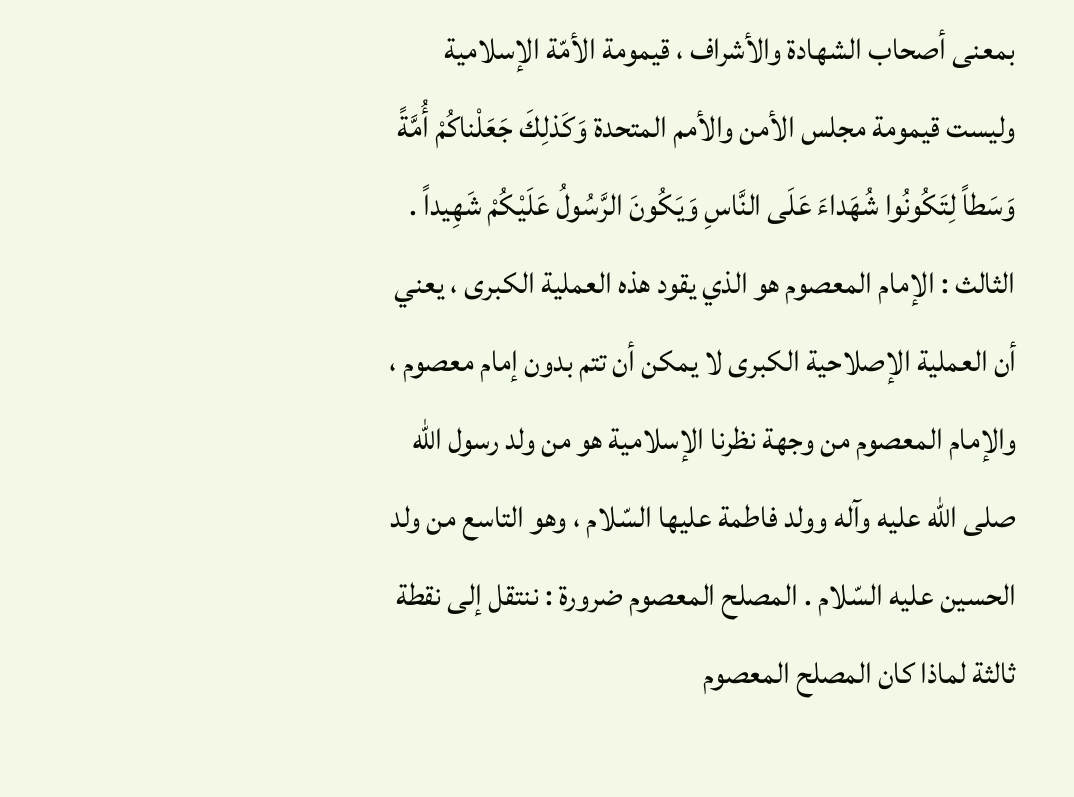بمعنى أصحاب الشهادة والأشراف ، قيمومة الأمّة الإسلامية وليست قيمومة مجلس الأمن والأمم المتحدة وَكَذلِكَ جَعَلْناكُمْ أُمَّةً وَسَطاً لِتَكُونُوا شُهَداءَ عَلَى النَّاسِ وَيَكُونَ الرَّسُولُ عَلَيْكُمْ شَهِيداً . الثالث : الإمام المعصوم هو الذي يقود هذه العملية الكبرى ، يعني أن العملية الإصلاحية الكبرى لا يمكن أن تتم بدون إمام معصوم ، والإمام المعصوم من وجهة نظرنا الإسلامية هو من ولد رسول اللّه صلى اللّه عليه وآله وولد فاطمة عليها السّلام ، وهو التاسع من ولد الحسين عليه السّلام . المصلح المعصوم ضرورة : ننتقل إلى نقطة ثالثة لماذا كان المصلح المعصوم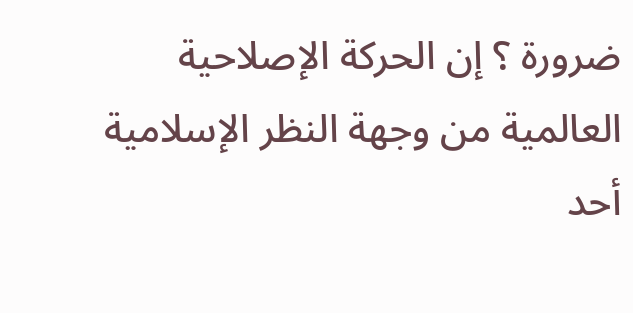ضرورة ؟ إن الحركة الإصلاحية العالمية من وجهة النظر الإسلامية أحد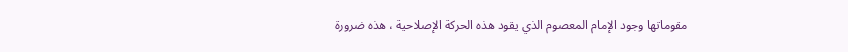مقوماتها وجود الإمام المعصوم الذي يقود هذه الحركة الإصلاحية ، هذه ضرورة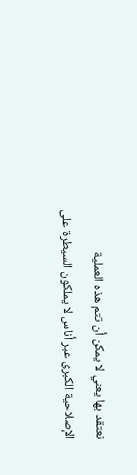نعتقد بها يعني لا يمكن أن تتم هذه العملية الإصلاحية الكبرى عبر أناس لا يملكون السيطرة على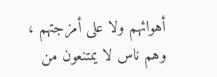أهوائهم ولا على أمزجتهم ، وهم ناس لا يمتنعون من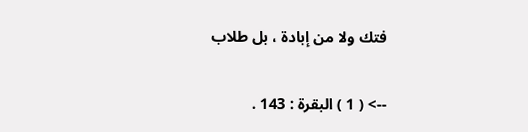فتك ولا من إبادة ، بل طلاب

--> ( 1 ) البقرة : 143 .